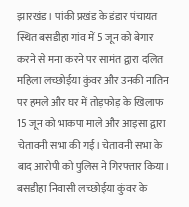झारखंड। पांकी प्रखंड के डंडार पंचायत स्थित बसडीहा गांव में 5 जून को बेगार करने से मना करने पर सामंत द्वारा दलित महिला लच्छोईया कुंवर और उनकी नातिन पर हमले और घर में तोड़फोड़ के खिलाफ 15 जून को भाकपा माले और आइसा द्वारा चेतावनी सभा की गई। चेतावनी सभा के बाद आरोपी को पुलिस ने गिरफ्तार किया।
बसडीहा निवासी लच्छोईया कुंवर के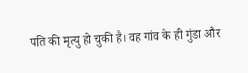पति की मृत्यु हो चुकी है। वह गांव के ही गुंडा और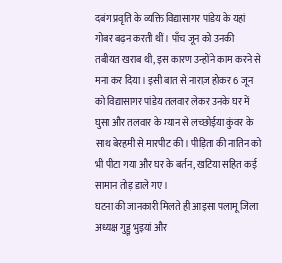दबंग प्रवृति के व्यक्ति विद्यासागर पांडेय के यहां गोबर बढ़न करती थीं। पाँच जून को उनकी तबीयत खराब थी, इस कारण उन्होंने काम करने से मना कर दिया। इसी बात से नाराज़ होकर 6 जून को विद्यासागर पांडेय तलवार लेकर उनके घर में घुसा और तलवार के म्यान से लच्छोईया कुंवर के साथ बेरहमी से मारपीट की। पीड़िता की नातिन को भी पीटा गया और घर के बर्तन, खटिया सहित कई सामान तोड़ डाले गए।
घटना की जानकारी मिलते ही आइसा पलामू जिला अध्यक्ष गुड्डू भुइयां और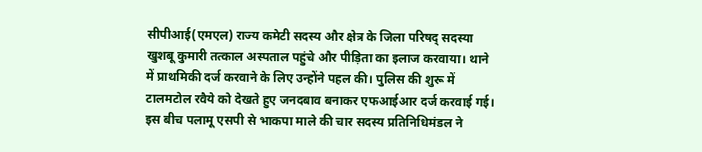सीपीआई(एमएल) राज्य कमेटी सदस्य और क्षेत्र के जिला परिषद् सदस्या खुशबू कुमारी तत्काल अस्पताल पहुंचे और पीड़िता का इलाज करवाया। थाने में प्राथमिकी दर्ज करवाने के लिए उन्होंने पहल की। पुलिस की शुरू में टालमटोल रवैये को देखते हुए जनदबाव बनाकर एफआईआर दर्ज करवाई गई। इस बीच पलामू एसपी से भाकपा माले की चार सदस्य प्रतिनिधिमंडल ने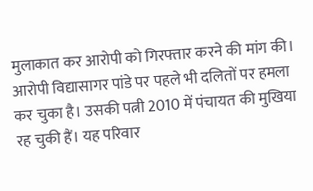मुलाकात कर आरोपी को गिरफ्तार करने की मांग की।
आरोपी विद्यासागर पांडे पर पहले भी दलितों पर हमला कर चुका है। उसकी पत्नी 2010 में पंचायत की मुखिया रह चुकी हैं। यह परिवार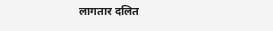लागतार दलित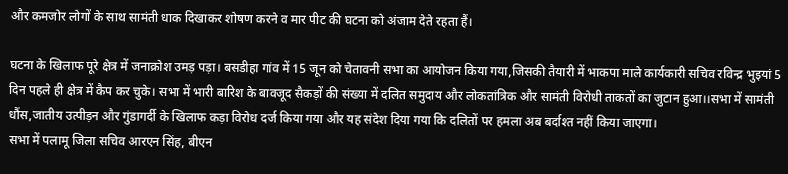और कमजोर लोगों के साथ सामंती धाक दिखाकर शोषण करने व मार पीट की घटना को अंजाम देते रहता हैं।

घटना के खिलाफ पूरे क्षेत्र में जनाक्रोश उमड़ पड़ा। बसडीहा गांव में 15 जून को चेतावनी सभा का आयोजन किया गया,जिसकी तैयारी में भाकपा माले कार्यकारी सचिव रविन्द्र भुइयां 5 दिन पहले ही क्षेत्र में कैप कर चुके। सभा में भारी बारिश के बावजूद सैकड़ों की संख्या में दलित समुदाय और लोकतांत्रिक और सामंती विरोधी ताकतों का जुटान हुआ।।सभा में सामंती धौंस,जातीय उत्पीड़न और गुंडागर्दी के खिलाफ कड़ा विरोध दर्ज किया गया और यह संदेश दिया गया कि दलितों पर हमला अब बर्दाश्त नहीं किया जाएगा।
सभा में पलामू जिला सचिव आरएन सिंह, बीएन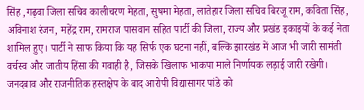सिंह ,गढ़वा जिला सचिव कालीचरण मेहता, सुषमा मेहता, लातेहार जिला सचिव बिरजू राम, कविता सिंह, अविनाश रंजन, महेंद्र राम, रामराज पासवान सहित पार्टी की जिला, राज्य और प्रखंड इकाइयों के कई नेता शामिल हुए। पार्टी ने साफ किया कि यह सिर्फ एक घटना नहीं, बल्कि झारखंड में आज भी जारी सामंती वर्चस्व और जातीय हिंसा की गवाही है, जिसके खिलाफ भाकपा माले निर्णायक लड़ाई जारी रखेगी।
जनदबाव और राजनीतिक हस्तक्षेप के बाद आरोपी विद्यासागर पांडे को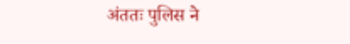अंततः पुलिस ने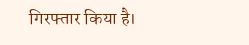गिरफ्तार किया है।